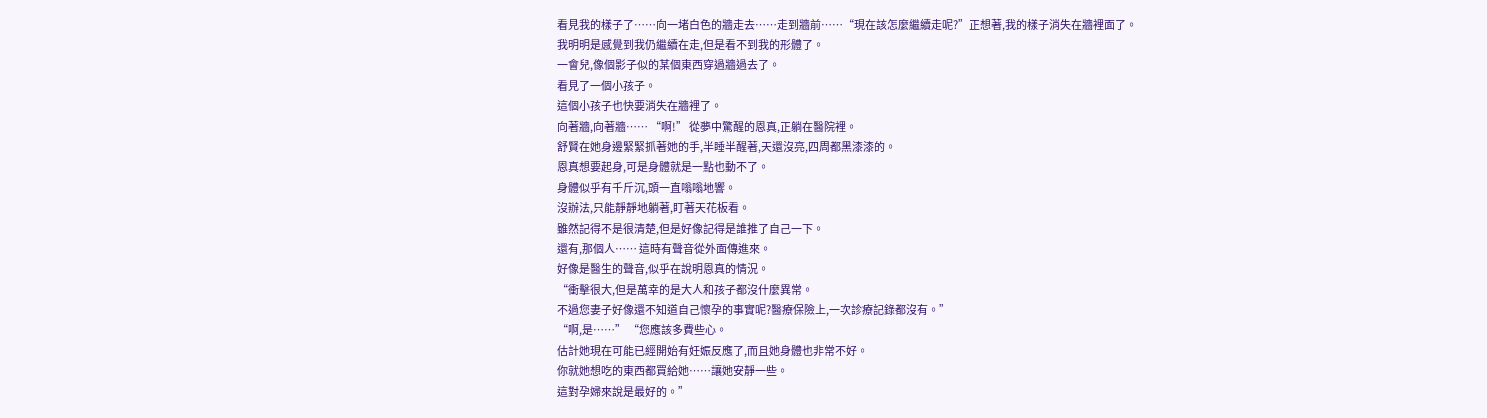看見我的樣子了……向一堵白色的牆走去……走到牆前……“現在該怎麼繼續走呢?”正想著,我的樣子消失在牆裡面了。
我明明是感覺到我仍繼續在走,但是看不到我的形體了。
一會兒,像個影子似的某個東西穿過牆過去了。
看見了一個小孩子。
這個小孩子也快要消失在牆裡了。
向著牆,向著牆…… “啊!” 從夢中驚醒的恩真,正躺在醫院裡。
舒賢在她身邊緊緊抓著她的手,半睡半醒著,天還沒亮,四周都黑漆漆的。
恩真想要起身,可是身體就是一點也動不了。
身體似乎有千斤沉,頭一直嗡嗡地響。
沒辦法,只能靜靜地躺著,盯著天花板看。
雖然記得不是很清楚,但是好像記得是誰推了自己一下。
還有,那個人…… 這時有聲音從外面傳進來。
好像是醫生的聲音,似乎在說明恩真的情況。
“衝擊很大,但是萬幸的是大人和孩子都沒什麼異常。
不過您妻子好像還不知道自己懷孕的事實呢?醫療保險上,一次診療記錄都沒有。”
“啊,是……” “您應該多費些心。
估計她現在可能已經開始有妊娠反應了,而且她身體也非常不好。
你就她想吃的東西都買給她……讓她安靜一些。
這對孕婦來說是最好的。”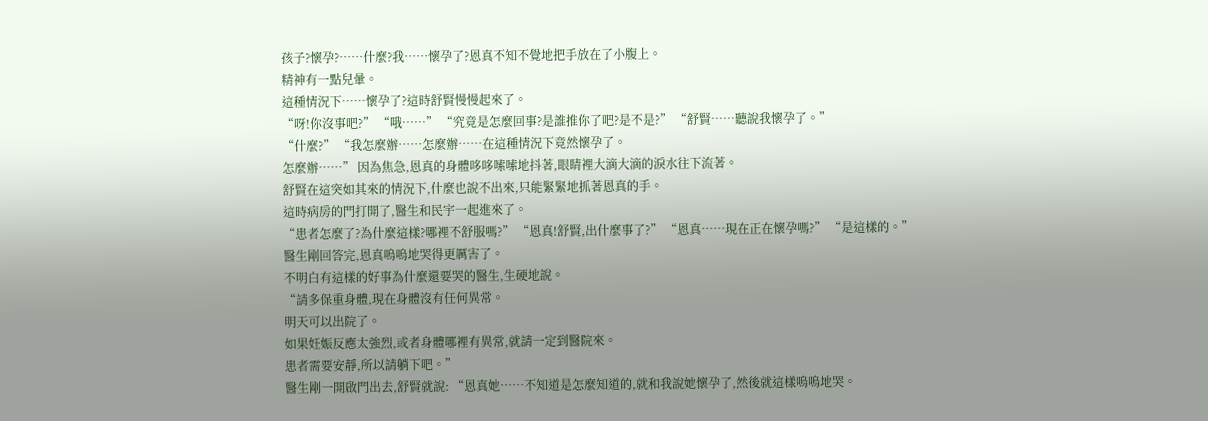孩子?懷孕?……什麼?我……懷孕了?恩真不知不覺地把手放在了小腹上。
精神有一點兒暈。
這種情況下……懷孕了?這時舒賢慢慢起來了。
“呀!你沒事吧?” “哦……” “究竟是怎麼回事?是誰推你了吧?是不是?” “舒賢……聽說我懷孕了。”
“什麼?” “我怎麼辦……怎麼辦……在這種情況下竟然懷孕了。
怎麼辦……” 因為焦急,恩真的身體哆哆嗦嗦地抖著,眼睛裡大滴大滴的淚水往下流著。
舒賢在這突如其來的情況下,什麼也說不出來,只能緊緊地抓著恩真的手。
這時病房的門打開了,醫生和民宇一起進來了。
“患者怎麼了?為什麼這樣?哪裡不舒服嗎?” “恩真!舒賢,出什麼事了?” “恩真……現在正在懷孕嗎?” “是這樣的。”
醫生剛回答完,恩真嗚嗚地哭得更厲害了。
不明白有這樣的好事為什麼還要哭的醫生,生硬地說。
“請多保重身體,現在身體沒有任何異常。
明天可以出院了。
如果妊娠反應太強烈,或者身體哪裡有異常,就請一定到醫院來。
患者需要安靜,所以請躺下吧。”
醫生剛一開啟門出去,舒賢就說: “恩真她……不知道是怎麼知道的,就和我說她懷孕了,然後就這樣嗚嗚地哭。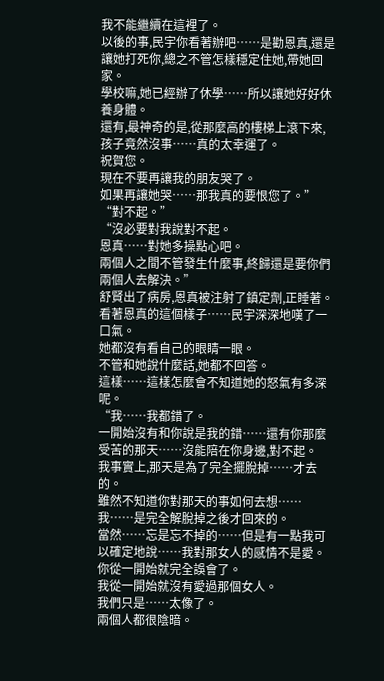我不能繼續在這裡了。
以後的事,民宇你看著辦吧……是勸恩真,還是讓她打死你,總之不管怎樣穩定住她,帶她回家。
學校嘛,她已經辦了休學……所以讓她好好休養身體。
還有,最神奇的是,從那麼高的樓梯上滾下來,孩子竟然沒事……真的太幸運了。
祝賀您。
現在不要再讓我的朋友哭了。
如果再讓她哭……那我真的要恨您了。”
“對不起。”
“沒必要對我說對不起。
恩真……對她多操點心吧。
兩個人之間不管發生什麼事,終歸還是要你們兩個人去解決。”
舒賢出了病房,恩真被注射了鎮定劑,正睡著。
看著恩真的這個樣子……民宇深深地嘆了一口氣。
她都沒有看自己的眼睛一眼。
不管和她說什麼話,她都不回答。
這樣……這樣怎麼會不知道她的怒氣有多深呢。
“我……我都錯了。
一開始沒有和你說是我的錯……還有你那麼受苦的那天……沒能陪在你身邊,對不起。
我事實上,那天是為了完全擺脫掉……才去的。
雖然不知道你對那天的事如何去想……我……是完全解脫掉之後才回來的。
當然……忘是忘不掉的……但是有一點我可以確定地說……我對那女人的感情不是愛。
你從一開始就完全誤會了。
我從一開始就沒有愛過那個女人。
我們只是……太像了。
兩個人都很陰暗。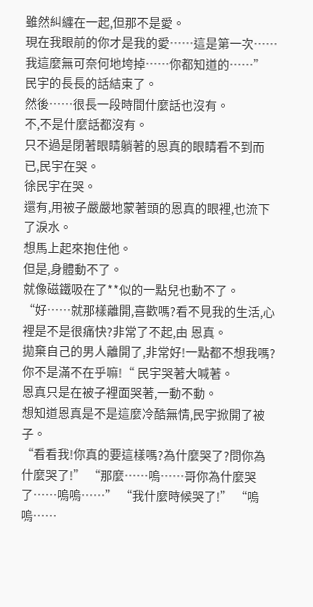雖然糾纏在一起,但那不是愛。
現在我眼前的你才是我的愛……這是第一次……我這麼無可奈何地垮掉……你都知道的……” 民宇的長長的話結束了。
然後……很長一段時間什麼話也沒有。
不,不是什麼話都沒有。
只不過是閉著眼睛躺著的恩真的眼睛看不到而已,民宇在哭。
徐民宇在哭。
還有,用被子嚴嚴地蒙著頭的恩真的眼裡,也流下了淚水。
想馬上起來抱住他。
但是,身體動不了。
就像磁鐵吸在了**似的一點兒也動不了。
“好……就那樣離開,喜歡嗎?看不見我的生活,心裡是不是很痛快?非常了不起,由 恩真。
拋棄自己的男人離開了,非常好!一點都不想我嗎?你不是滿不在乎嘛!“ 民宇哭著大喊著。
恩真只是在被子裡面哭著,一動不動。
想知道恩真是不是這麼冷酷無情,民宇掀開了被子。
“看看我!你真的要這樣嗎?為什麼哭了?問你為什麼哭了!” “那麼……嗚……哥你為什麼哭了……嗚嗚……” “我什麼時候哭了!” “嗚嗚……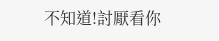不知道!討厭看你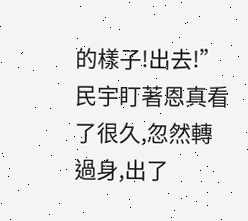的樣子!出去!” 民宇盯著恩真看了很久,忽然轉過身,出了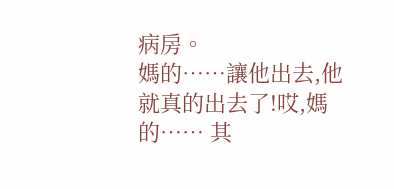病房。
媽的……讓他出去,他就真的出去了!哎,媽的…… 其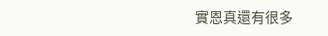實恩真還有很多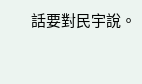話要對民宇說。